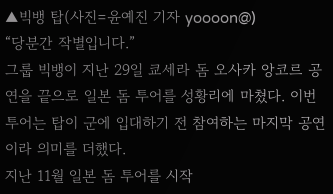▲빅뱅 탑(사진=윤예진 기자 yoooon@)
“당분간 작별입니다.”
그룹 빅뱅이 지난 29일 쿄세라 돔 오사카 앙코르 공연을 끝으로 일본 돔 투어를 성황리에 마쳤다. 이번 투어는 탑이 군에 입대하기 전 참여하는 마지막 공연이라 의미를 더했다.
지난 11월 일본 돔 투어를 시작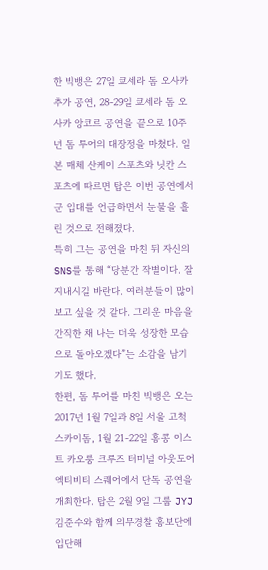한 빅뱅은 27일 쿄세라 돔 오사카 추가 공연, 28-29일 쿄세라 돔 오사카 앙코르 공연을 끝으로 10주년 돔 투어의 대장정을 마쳤다. 일본 매체 산케이 스포츠와 닛칸 스포츠에 따르면 탑은 이번 공연에서 군 입대를 언급하면서 눈물을 흘린 것으로 전해졌다.
특히 그는 공연을 마친 뒤 자신의 SNS를 통해 “당분간 작별이다. 잘 지내시길 바란다. 여러분들이 많이 보고 싶을 것 같다. 그리운 마음을 간직한 채 나는 더욱 성장한 모습으로 돌아오겠다”는 소감을 남기기도 했다.
한편, 돔 투어를 마친 빅뱅은 오는 2017년 1월 7일과 8일 서울 고척스카이돔, 1월 21-22일 홍콩 이스트 카오룽 크루즈 터미널 아웃도어 엑티비티 스퀘어에서 단독 공연을 개최한다. 탑은 2월 9일 그룹 JYJ 김준수와 함께 의무경찰 홍보단에 입단해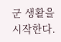군 생활을 시작한다.